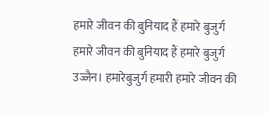हमारे जीवन की बुनियाद हैं हमारे बुजुर्ग
हमारे जीवन की बुनियाद हैं हमारे बुजुर्ग
उज्जैन। हमारेबुजुर्ग हमारी हमारे जीवन की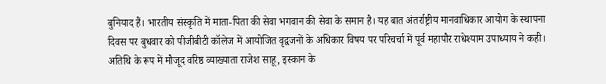बुनियाद हैं। भारतीय संस्कृति में माता-पिता की सेवा भगवान की सेवा के समान है। यह बात अंतर्राष्ट्रीय मानवाधिकार आयोग के स्थापना दिवस पर बुधवार को पीजीबीटी कॉलेज में आयोजित वृद्वजनों के अधिकार विषय पर परिचर्चा में पूर्व महापौर राधेश्याम उपाध्याय ने कही। अतिथि के रूप में मौजूद वरिष्ठ व्याख्याता राजेश साहू, इस्कान के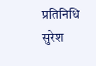प्रतिनिधि सुरेश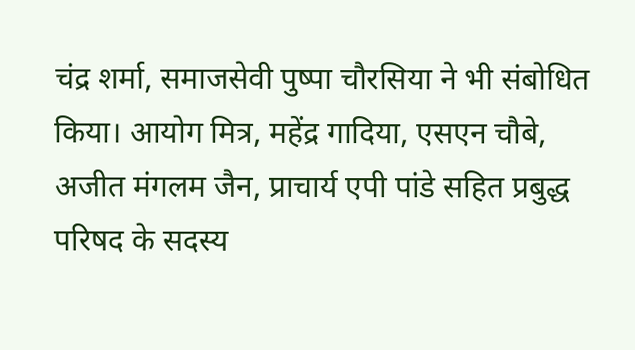चंद्र शर्मा, समाजसेवी पुष्पा चौरसिया ने भी संबोधित किया। आयोग मित्र, महेंद्र गादिया, एसएन चौबे, अजीत मंगलम जैन, प्राचार्य एपी पांडे सहित प्रबुद्ध परिषद के सदस्य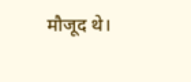मौजूद थे।